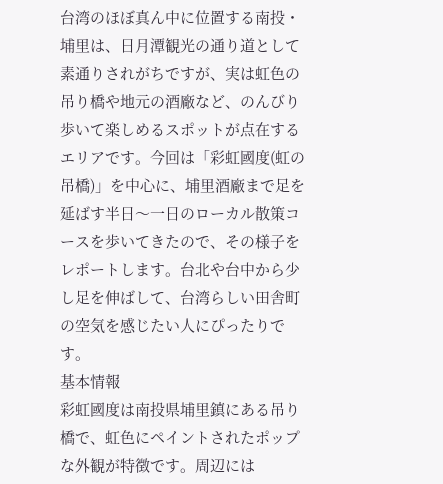台湾のほぼ真ん中に位置する南投・埔里は、日月潭観光の通り道として素通りされがちですが、実は虹色の吊り橋や地元の酒廠など、のんびり歩いて楽しめるスポットが点在するエリアです。今回は「彩虹國度(虹の吊橋)」を中心に、埔里酒廠まで足を延ばす半日〜一日のローカル散策コースを歩いてきたので、その様子をレポートします。台北や台中から少し足を伸ばして、台湾らしい田舎町の空気を感じたい人にぴったりです。
基本情報
彩虹國度は南投県埔里鎮にある吊り橋で、虹色にペイントされたポップな外観が特徴です。周辺には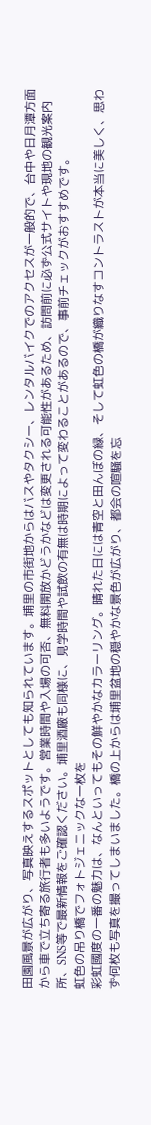田園風景が広がり、写真映えするスポットとしても知られています。埔里の市街地からはバスやタクシー、レンタルバイクでのアクセスが一般的で、台中や日月潭方面から車で立ち寄る旅行者も多いようです。営業時間や入場の可否、無料開放かどうかなどは変更される可能性があるため、訪問前に必ず公式サイトや現地の観光案内所、SNS等で最新情報をご確認ください。埔里酒廠も同様に、見学時間や試飲の有無は時期によって変わることがあるので、事前チェックがおすすめです。
虹色の吊り橋でフォトジェニックな一枚を
彩虹國度の一番の魅力は、なんといってもその鮮やかなカラーリング。晴れた日には青空と田んぼの緑、そして虹色の橋が織りなすコントラストが本当に美しく、思わず何枚も写真を撮ってしまいました。橋の上からは埔里盆地の穏やかな景色が広がり、都会の喧騒を忘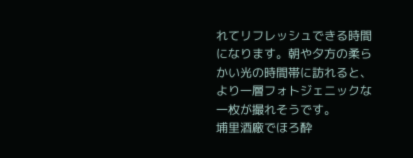れてリフレッシュできる時間になります。朝や夕方の柔らかい光の時間帯に訪れると、より一層フォトジェニックな一枚が撮れそうです。
埔里酒廠でほろ酔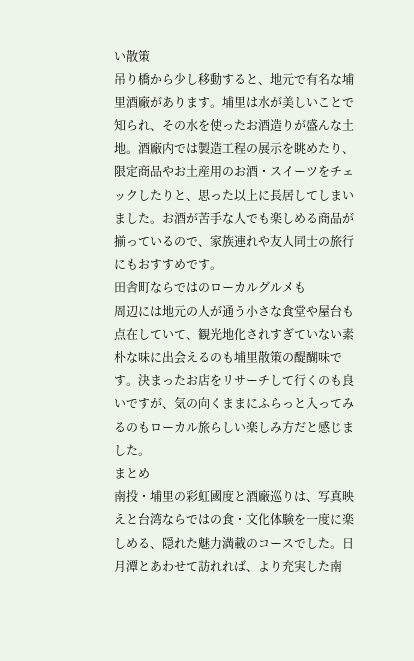い散策
吊り橋から少し移動すると、地元で有名な埔里酒廠があります。埔里は水が美しいことで知られ、その水を使ったお酒造りが盛んな土地。酒廠内では製造工程の展示を眺めたり、限定商品やお土産用のお酒・スイーツをチェックしたりと、思った以上に長居してしまいました。お酒が苦手な人でも楽しめる商品が揃っているので、家族連れや友人同士の旅行にもおすすめです。
田舎町ならではのローカルグルメも
周辺には地元の人が通う小さな食堂や屋台も点在していて、観光地化されすぎていない素朴な味に出会えるのも埔里散策の醍醐味です。決まったお店をリサーチして行くのも良いですが、気の向くままにふらっと入ってみるのもローカル旅らしい楽しみ方だと感じました。
まとめ
南投・埔里の彩虹國度と酒廠巡りは、写真映えと台湾ならではの食・文化体験を一度に楽しめる、隠れた魅力満載のコースでした。日月潭とあわせて訪れれば、より充実した南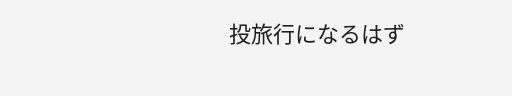投旅行になるはず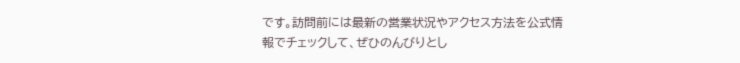です。訪問前には最新の営業状況やアクセス方法を公式情報でチェックして、ぜひのんびりとし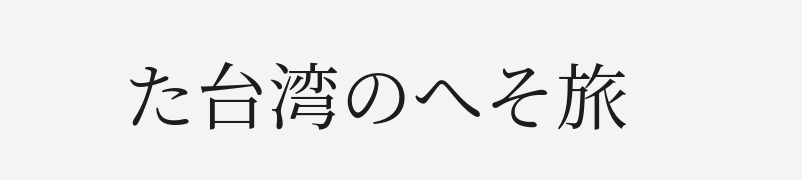た台湾のへそ旅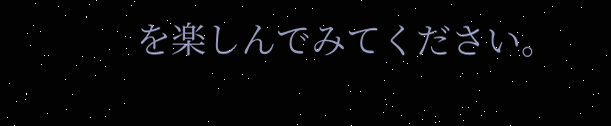を楽しんでみてください。